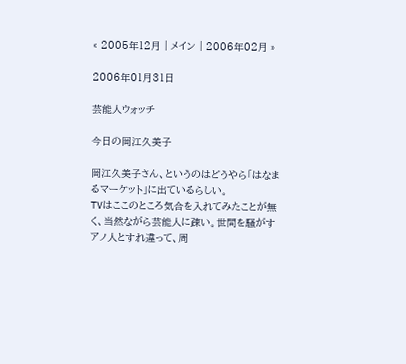« 2005年12月 | メイン | 2006年02月 »

2006年01月31日

芸能人ウォッチ

今日の岡江久美子

岡江久美子さん、というのはどうやら「はなまるマーケット」に出ているらしい。
TVはここのところ気合を入れてみたことが無く、当然ながら芸能人に疎い。世間を騒がすアノ人とすれ違って、周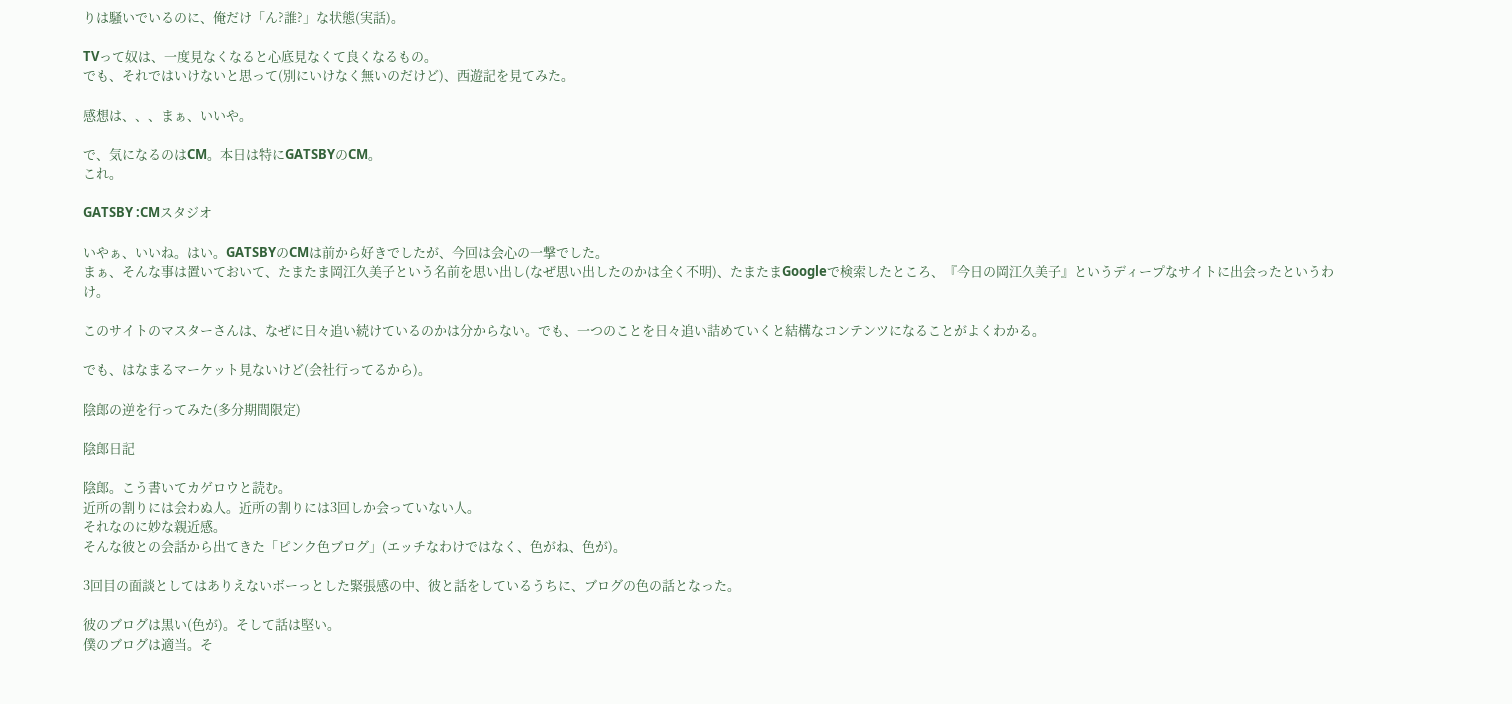りは騒いでいるのに、俺だけ「ん?誰?」な状態(実話)。

TVって奴は、一度見なくなると心底見なくて良くなるもの。
でも、それではいけないと思って(別にいけなく無いのだけど)、西遊記を見てみた。

感想は、、、まぁ、いいや。

で、気になるのはCM。本日は特にGATSBYのCM。
これ。

GATSBY :CMスタジオ

いやぁ、いいね。はい。GATSBYのCMは前から好きでしたが、今回は会心の一撃でした。
まぁ、そんな事は置いておいて、たまたま岡江久美子という名前を思い出し(なぜ思い出したのかは全く不明)、たまたまGoogleで検索したところ、『今日の岡江久美子』というディープなサイトに出会ったというわけ。

このサイトのマスターさんは、なぜに日々追い続けているのかは分からない。でも、一つのことを日々追い詰めていくと結構なコンテンツになることがよくわかる。

でも、はなまるマーケット見ないけど(会社行ってるから)。

陰郎の逆を行ってみた(多分期間限定)

陰郎日記

陰郎。こう書いてカゲロウと読む。
近所の割りには会わぬ人。近所の割りには3回しか会っていない人。
それなのに妙な親近感。
そんな彼との会話から出てきた「ピンク色ブログ」(エッチなわけではなく、色がね、色が)。

3回目の面談としてはありえないボーっとした緊張感の中、彼と話をしているうちに、ブログの色の話となった。

彼のブログは黒い(色が)。そして話は堅い。
僕のブログは適当。そ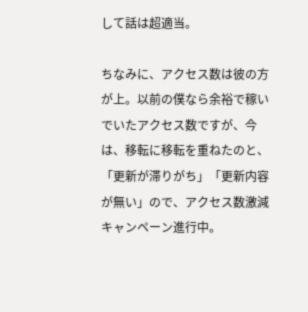して話は超適当。

ちなみに、アクセス数は彼の方が上。以前の僕なら余裕で稼いでいたアクセス数ですが、今は、移転に移転を重ねたのと、「更新が滞りがち」「更新内容が無い」ので、アクセス数激減キャンペーン進行中。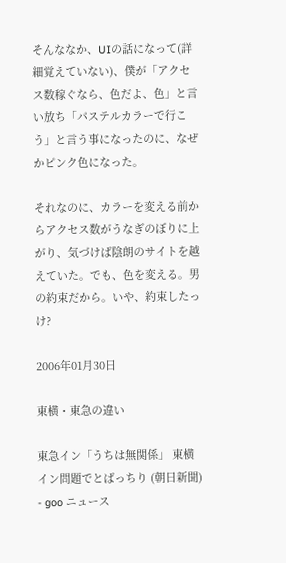そんななか、UIの話になって(詳細覚えていない)、僕が「アクセス数稼ぐなら、色だよ、色」と言い放ち「パステルカラーで行こう」と言う事になったのに、なぜかピンク色になった。

それなのに、カラーを変える前からアクセス数がうなぎのぼりに上がり、気づけば陰朗のサイトを越えていた。でも、色を変える。男の約束だから。いや、約束したっけ?

2006年01月30日

東横・東急の違い

東急イン「うちは無関係」 東横イン問題でとばっちり (朝日新聞) - goo ニュース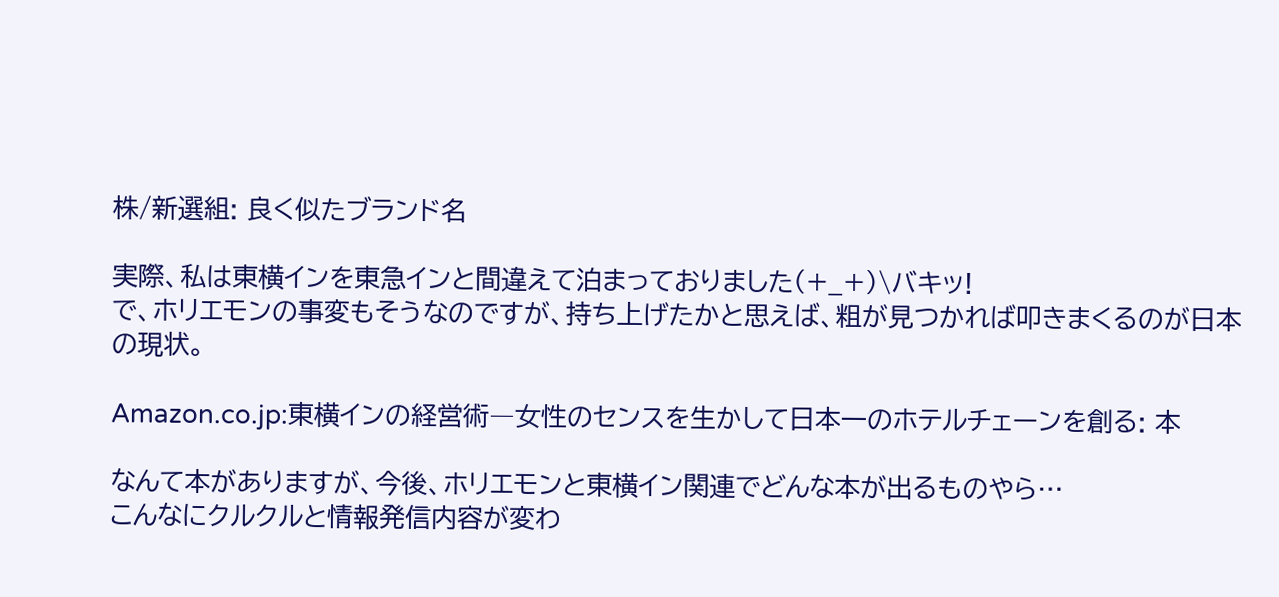株/新選組: 良く似たブランド名

実際、私は東横インを東急インと間違えて泊まっておりました(+_+)\バキッ!
で、ホリエモンの事変もそうなのですが、持ち上げたかと思えば、粗が見つかれば叩きまくるのが日本の現状。

Amazon.co.jp:東横インの経営術―女性のセンスを生かして日本一のホテルチェーンを創る: 本

なんて本がありますが、今後、ホリエモンと東横イン関連でどんな本が出るものやら…
こんなにクルクルと情報発信内容が変わ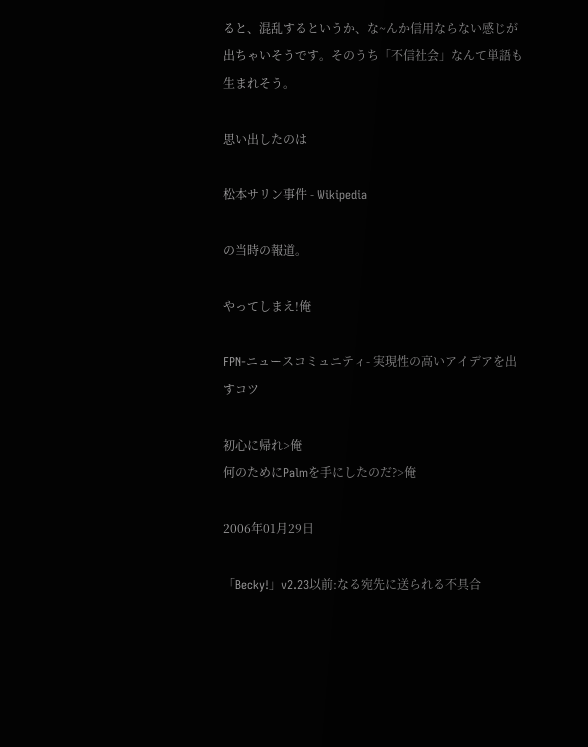ると、混乱するというか、な~んか信用ならない感じが出ちゃいそうです。そのうち「不信社会」なんて単語も生まれそう。

思い出したのは

松本サリン事件 - Wikipedia

の当時の報道。

やってしまえ!俺

FPN-ニュースコミュニティ- 実現性の高いアイデアを出すコツ

初心に帰れ>俺
何のためにPalmを手にしたのだ?>俺

2006年01月29日

「Becky!」v2.23以前:なる宛先に送られる不具合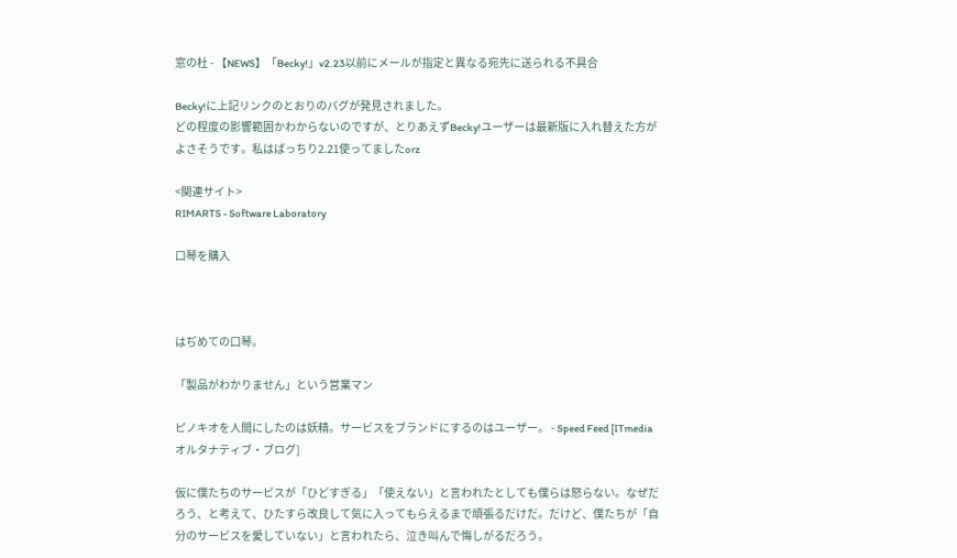窓の杜 - 【NEWS】「Becky!」v2.23以前にメールが指定と異なる宛先に送られる不具合

Becky!に上記リンクのとおりのバグが発見されました。
どの程度の影響範囲かわからないのですが、とりあえずBecky!ユーザーは最新版に入れ替えた方がよさそうです。私はばっちり2.21使ってましたorz

<関連サイト>
RIMARTS - Software Laboratory

口琴を購入



はぢめての口琴。

「製品がわかりません」という営業マン

ピノキオを人間にしたのは妖精。サービスをブランドにするのはユーザー。 - Speed Feed [ITmedia オルタナティブ・ブログ]

仮に僕たちのサービスが「ひどすぎる」「使えない」と言われたとしても僕らは怒らない。なぜだろう、と考えて、ひたすら改良して気に入ってもらえるまで頑張るだけだ。だけど、僕たちが「自分のサービスを愛していない」と言われたら、泣き叫んで悔しがるだろう。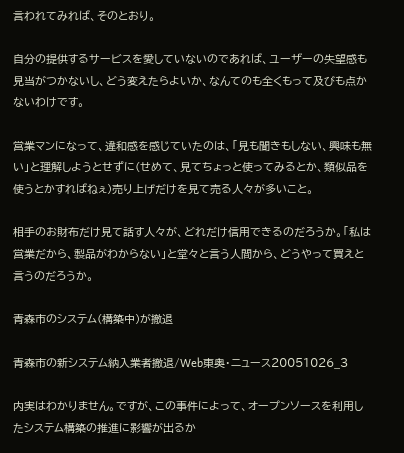言われてみれば、そのとおり。

自分の提供するサービスを愛していないのであれば、ユーザーの失望感も見当がつかないし、どう変えたらよいか、なんてのも全くもって及びも点かないわけです。

営業マンになって、違和感を感じていたのは、「見も聞きもしない、興味も無い」と理解しようとせずに(せめて、見てちょっと使ってみるとか、類似品を使うとかすればねぇ)売り上げだけを見て売る人々が多いこと。

相手のお財布だけ見て話す人々が、どれだけ信用できるのだろうか。「私は営業だから、製品がわからない」と堂々と言う人間から、どうやって買えと言うのだろうか。

青森市のシステム(構築中)が撤退

青森市の新システム納入業者撤退/Web東奥・ニュース20051026_3

内実はわかりません。ですが、この事件によって、オープンソースを利用したシステム構築の推進に影響が出るか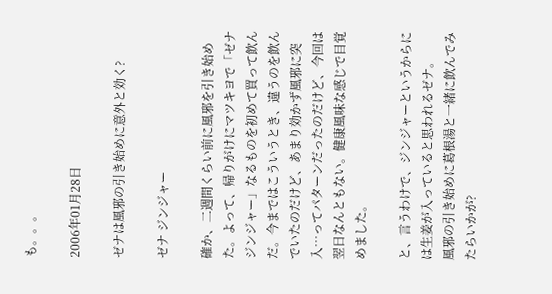も。。。

2006年01月28日

ゼナは風邪の引き始めに意外と効く?

ゼナ ジンジャー

確か、二週間くらい前に風邪を引き始めた。よって、帰りがけにマツキヨで「ゼナ ジンジャー」なるものを初めて買って飲んだ。今まではこういうとき、違うのを飲んでいたのだけど、あまり効かず風邪に突入…ってパターンだったのだけど、今回は翌日なんともない。健康風味な感じで目覚めました。

と、言うわけで、ジンジャーというからには生姜が入っていると思われるゼナ。
風邪の引き始めに葛根湯と一緒に飲んでみたらいかが?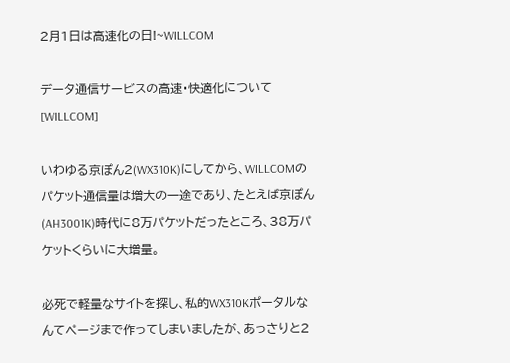2月1日は高速化の日!~WILLCOM

データ通信サービスの高速・快適化について[WILLCOM]

いわゆる京ぽん2(WX310K)にしてから、WILLCOMのパケット通信量は増大の一途であり、たとえば京ぽん(AH3001K)時代に8万パケットだったところ、38万パケットくらいに大増量。

必死で軽量なサイトを探し、私的WX310Kポータルなんてページまで作ってしまいましたが、あっさりと2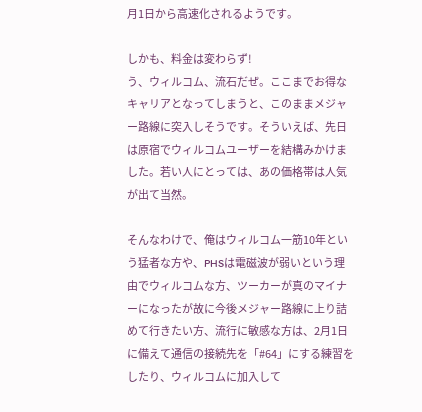月1日から高速化されるようです。

しかも、料金は変わらず!
う、ウィルコム、流石だぜ。ここまでお得なキャリアとなってしまうと、このままメジャー路線に突入しそうです。そういえば、先日は原宿でウィルコムユーザーを結構みかけました。若い人にとっては、あの価格帯は人気が出て当然。

そんなわけで、俺はウィルコム一筋10年という猛者な方や、PHSは電磁波が弱いという理由でウィルコムな方、ツーカーが真のマイナーになったが故に今後メジャー路線に上り詰めて行きたい方、流行に敏感な方は、2月1日に備えて通信の接続先を「#64」にする練習をしたり、ウィルコムに加入して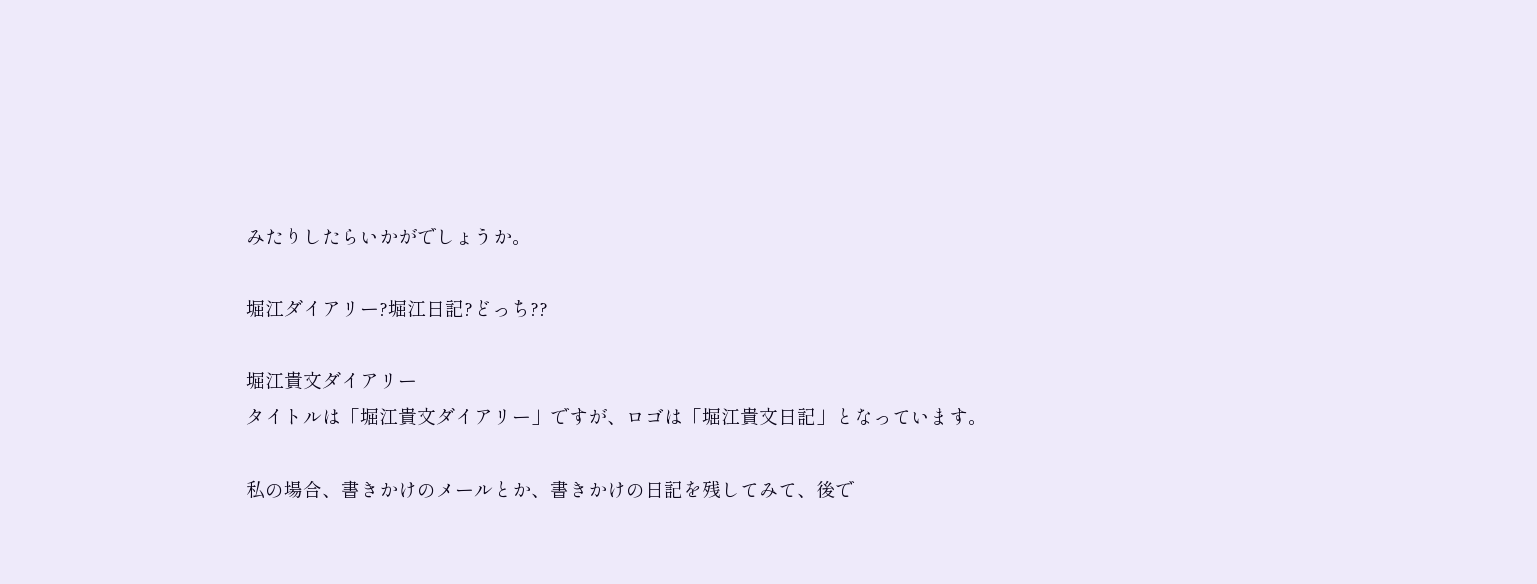みたりしたらいかがでしょうか。

堀江ダイアリー?堀江日記?どっち??

堀江貴文ダイアリー
タイトルは「堀江貴文ダイアリー」ですが、ロゴは「堀江貴文日記」となっています。

私の場合、書きかけのメールとか、書きかけの日記を残してみて、後で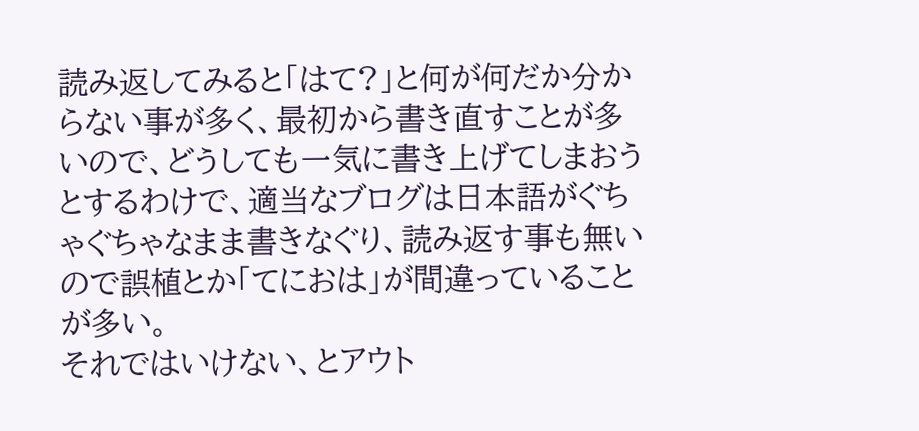読み返してみると「はて?」と何が何だか分からない事が多く、最初から書き直すことが多いので、どうしても一気に書き上げてしまおうとするわけで、適当なブログは日本語がぐちゃぐちゃなまま書きなぐり、読み返す事も無いので誤植とか「てにおは」が間違っていることが多い。
それではいけない、とアウト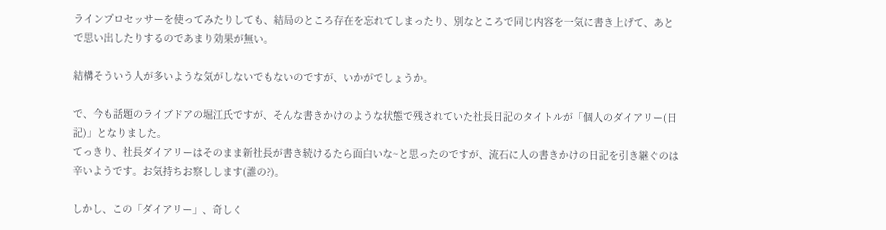ラインプロセッサーを使ってみたりしても、結局のところ存在を忘れてしまったり、別なところで同じ内容を一気に書き上げて、あとで思い出したりするのであまり効果が無い。

結構そういう人が多いような気がしないでもないのですが、いかがでしょうか。

で、今も話題のライブドアの堀江氏ですが、そんな書きかけのような状態で残されていた社長日記のタイトルが「個人のダイアリー(日記)」となりました。
てっきり、社長ダイアリーはそのまま新社長が書き続けるたら面白いな~と思ったのですが、流石に人の書きかけの日記を引き継ぐのは辛いようです。お気持ちお察しします(誰の?)。

しかし、この「ダイアリー」、奇しく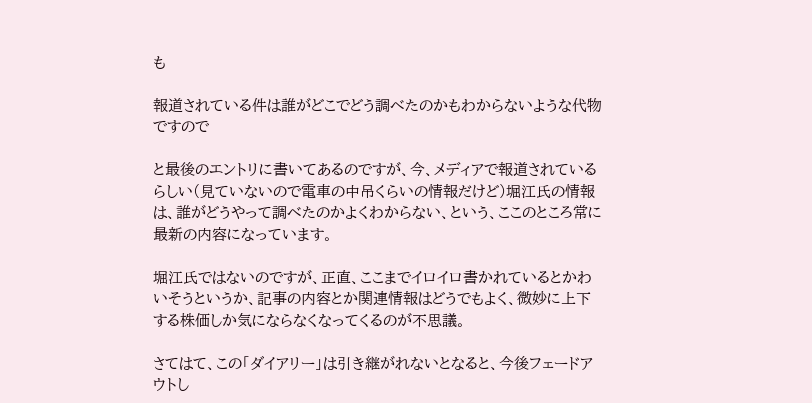も

報道されている件は誰がどこでどう調べたのかもわからないような代物ですので

と最後のエントリに書いてあるのですが、今、メディアで報道されているらしい(見ていないので電車の中吊くらいの情報だけど)堀江氏の情報は、誰がどうやって調べたのかよくわからない、という、ここのところ常に最新の内容になっています。

堀江氏ではないのですが、正直、ここまでイロイロ書かれているとかわいそうというか、記事の内容とか関連情報はどうでもよく、微妙に上下する株価しか気にならなくなってくるのが不思議。

さてはて、この「ダイアリー」は引き継がれないとなると、今後フェードアウトし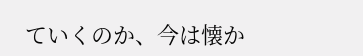ていくのか、今は懐か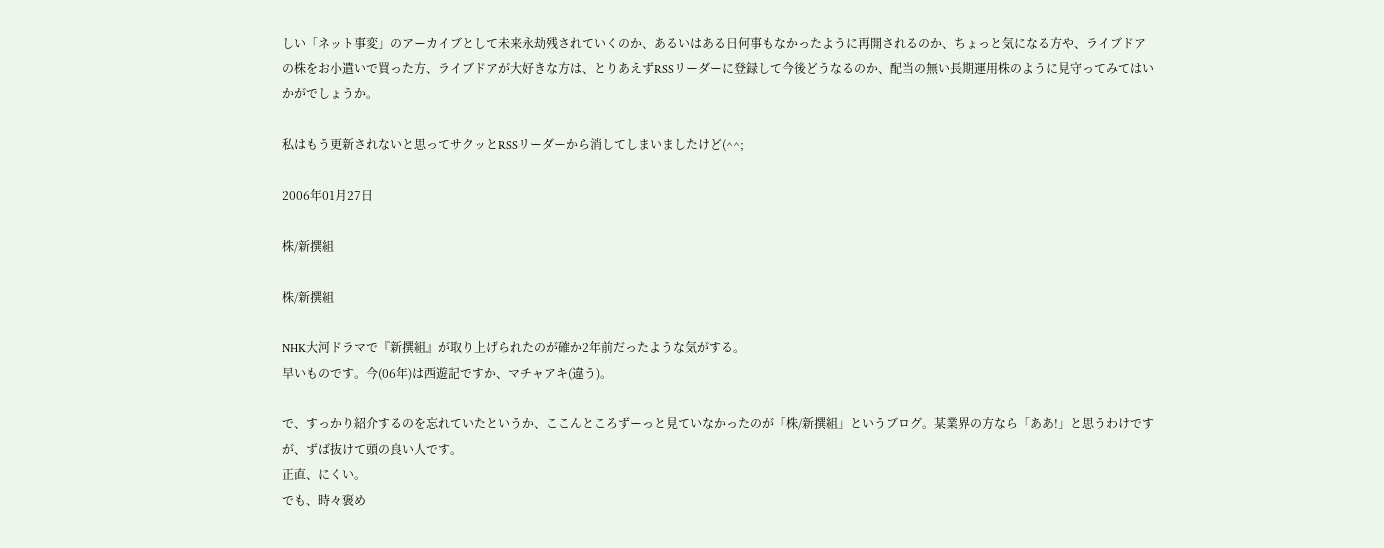しい「ネット事変」のアーカイブとして未来永劫残されていくのか、あるいはある日何事もなかったように再開されるのか、ちょっと気になる方や、ライブドアの株をお小遣いで買った方、ライブドアが大好きな方は、とりあえずRSSリーダーに登録して今後どうなるのか、配当の無い長期運用株のように見守ってみてはいかがでしょうか。

私はもう更新されないと思ってサクッとRSSリーダーから消してしまいましたけど(^^;

2006年01月27日

株/新撰組

株/新撰組

NHK大河ドラマで『新撰組』が取り上げられたのが確か2年前だったような気がする。
早いものです。今(06年)は西遊記ですか、マチャアキ(違う)。

で、すっかり紹介するのを忘れていたというか、ここんところずーっと見ていなかったのが「株/新撰組」というブログ。某業界の方なら「ああ!」と思うわけですが、ずば抜けて頭の良い人です。
正直、にくい。
でも、時々褒め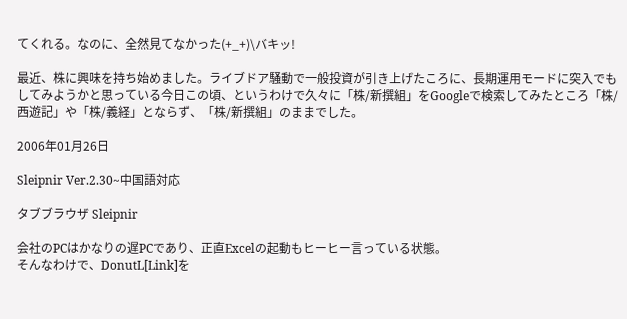てくれる。なのに、全然見てなかった(+_+)\バキッ!

最近、株に興味を持ち始めました。ライブドア騒動で一般投資が引き上げたころに、長期運用モードに突入でもしてみようかと思っている今日この頃、というわけで久々に「株/新撰組」をGoogleで検索してみたところ「株/西遊記」や「株/義経」とならず、「株/新撰組」のままでした。

2006年01月26日

Sleipnir Ver.2.30~中国語対応

タブブラウザ Sleipnir

会社のPCはかなりの遅PCであり、正直Excelの起動もヒーヒー言っている状態。
そんなわけで、DonutL[Link]を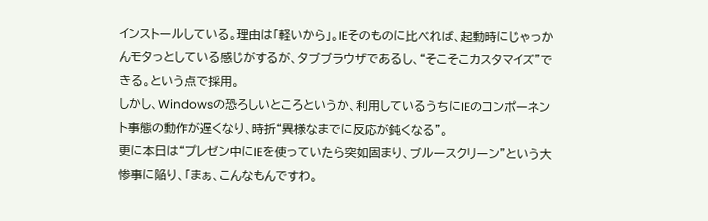インストールしている。理由は「軽いから」。IEそのものに比べれば、起動時にじゃっかんモタっとしている感じがするが、タブブラウザであるし、“そこそこカスタマイズ”できる。という点で採用。
しかし、Windowsの恐ろしいところというか、利用しているうちにIEのコンポーネント事態の動作が遅くなり、時折“異様なまでに反応が鈍くなる”。
更に本日は“プレゼン中にIEを使っていたら突如固まり、ブルースクリーン”という大惨事に陥り、「まぁ、こんなもんですわ。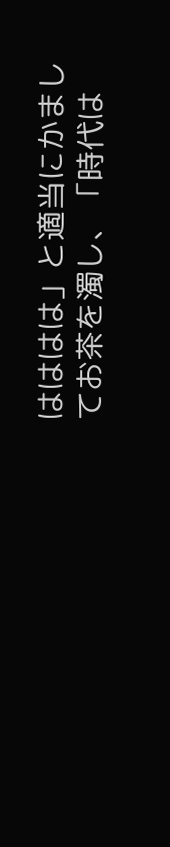はははは」と適当にかましてお茶を濁し、「時代は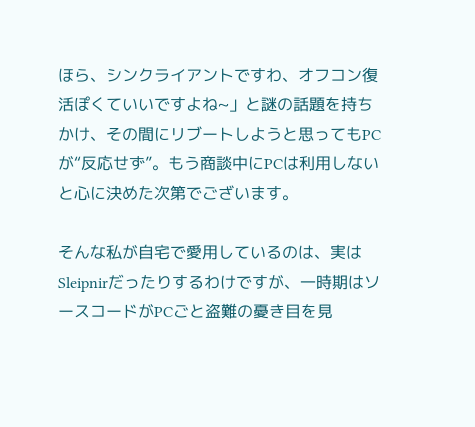ほら、シンクライアントですわ、オフコン復活ぽくていいですよね~」と謎の話題を持ちかけ、その間にリブートしようと思ってもPCが“反応せず”。もう商談中にPCは利用しないと心に決めた次第でございます。

そんな私が自宅で愛用しているのは、実はSleipnirだったりするわけですが、一時期はソースコードがPCごと盗難の憂き目を見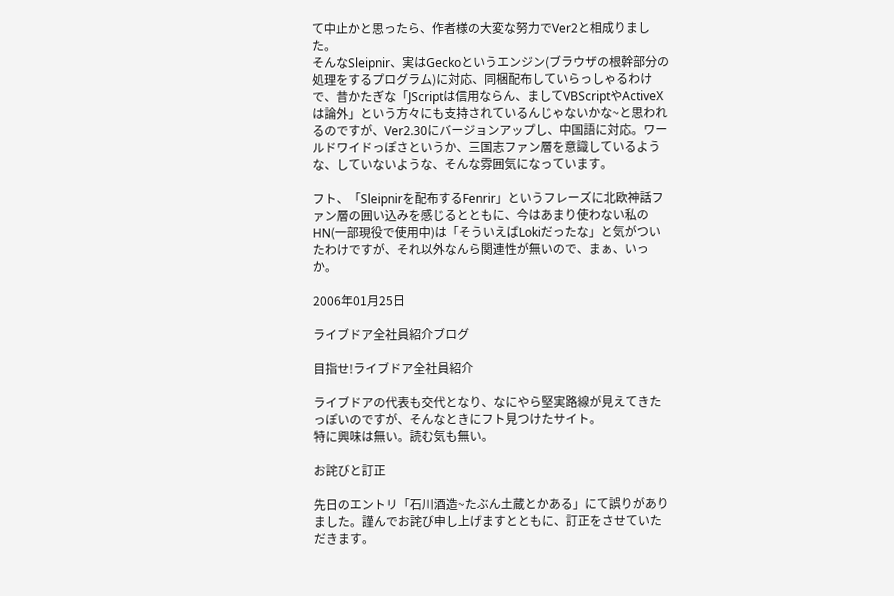て中止かと思ったら、作者様の大変な努力でVer2と相成りました。
そんなSleipnir、実はGeckoというエンジン(ブラウザの根幹部分の処理をするプログラム)に対応、同梱配布していらっしゃるわけで、昔かたぎな「JScriptは信用ならん、ましてVBScriptやActiveXは論外」という方々にも支持されているんじゃないかな~と思われるのですが、Ver2.30にバージョンアップし、中国語に対応。ワールドワイドっぽさというか、三国志ファン層を意識しているような、していないような、そんな雰囲気になっています。

フト、「Sleipnirを配布するFenrir」というフレーズに北欧神話ファン層の囲い込みを感じるとともに、今はあまり使わない私のHN(一部現役で使用中)は「そういえばLokiだったな」と気がついたわけですが、それ以外なんら関連性が無いので、まぁ、いっか。

2006年01月25日

ライブドア全社員紹介ブログ

目指せ!ライブドア全社員紹介

ライブドアの代表も交代となり、なにやら堅実路線が見えてきたっぽいのですが、そんなときにフト見つけたサイト。
特に興味は無い。読む気も無い。

お詫びと訂正

先日のエントリ「石川酒造~たぶん土蔵とかある」にて誤りがありました。謹んでお詫び申し上げますとともに、訂正をさせていただきます。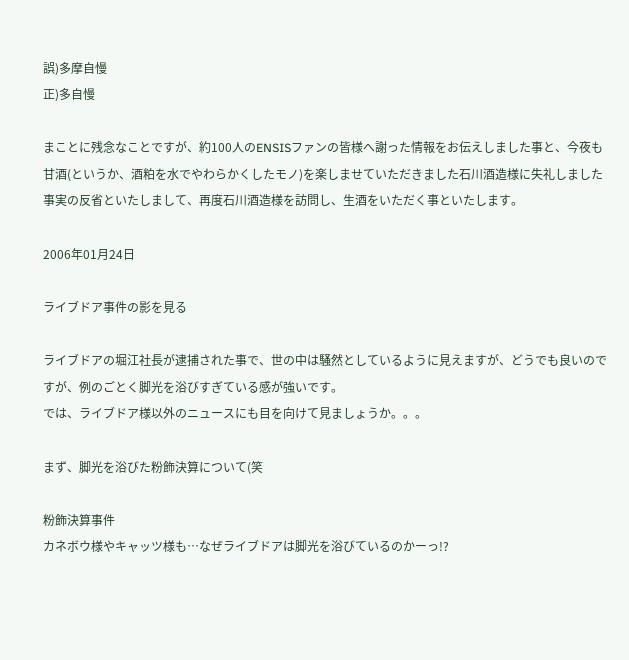誤)多摩自慢
正)多自慢

まことに残念なことですが、約100人のENSISファンの皆様へ謝った情報をお伝えしました事と、今夜も甘酒(というか、酒粕を水でやわらかくしたモノ)を楽しませていただきました石川酒造様に失礼しました事実の反省といたしまして、再度石川酒造様を訪問し、生酒をいただく事といたします。

2006年01月24日

ライブドア事件の影を見る

ライブドアの堀江社長が逮捕された事で、世の中は騒然としているように見えますが、どうでも良いのですが、例のごとく脚光を浴びすぎている感が強いです。
では、ライブドア様以外のニュースにも目を向けて見ましょうか。。。

まず、脚光を浴びた粉飾決算について(笑

粉飾決算事件
カネボウ様やキャッツ様も…なぜライブドアは脚光を浴びているのかーっ!?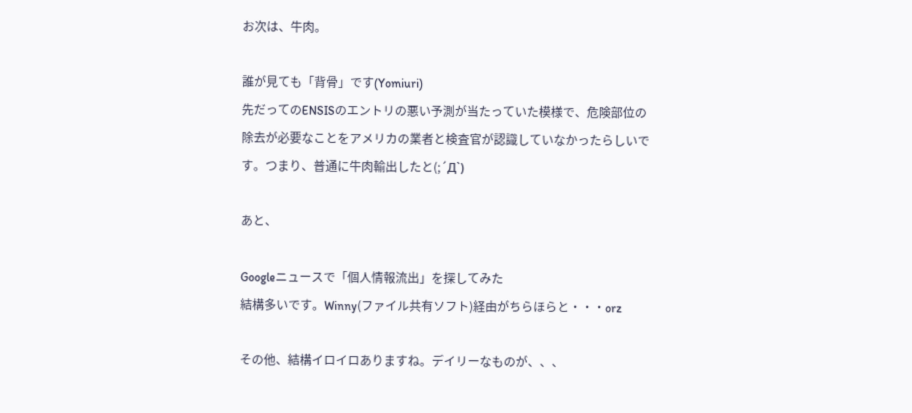お次は、牛肉。

誰が見ても「背骨」です(Yomiuri)
先だってのENSISのエントリの悪い予測が当たっていた模様で、危険部位の除去が必要なことをアメリカの業者と検査官が認識していなかったらしいです。つまり、普通に牛肉輸出したと(;´Д`)

あと、

Googleニュースで「個人情報流出」を探してみた
結構多いです。Winny(ファイル共有ソフト)経由がちらほらと・・・orz

その他、結構イロイロありますね。デイリーなものが、、、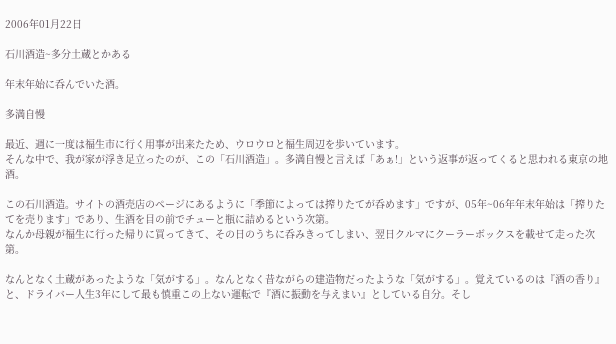2006年01月22日

石川酒造~多分土蔵とかある

年末年始に呑んでいた酒。

多満自慢

最近、週に一度は福生市に行く用事が出来たため、ウロウロと福生周辺を歩いています。
そんな中で、我が家が浮き足立ったのが、この「石川酒造」。多満自慢と言えば「あぁ!」という返事が返ってくると思われる東京の地酒。

この石川酒造。サイトの酒売店のページにあるように「季節によっては搾りたてが呑めます」ですが、05年~06年年末年始は「搾りたてを売ります」であり、生酒を目の前でチューと瓶に詰めるという次第。
なんか母親が福生に行った帰りに買ってきて、その日のうちに呑みきってしまい、翌日クルマにクーラーボックスを載せて走った次第。

なんとなく土蔵があったような「気がする」。なんとなく昔ながらの建造物だったような「気がする」。覚えているのは『酒の香り』と、ドライバー人生3年にして最も慎重この上ない運転で『酒に振動を与えまい』としている自分。そし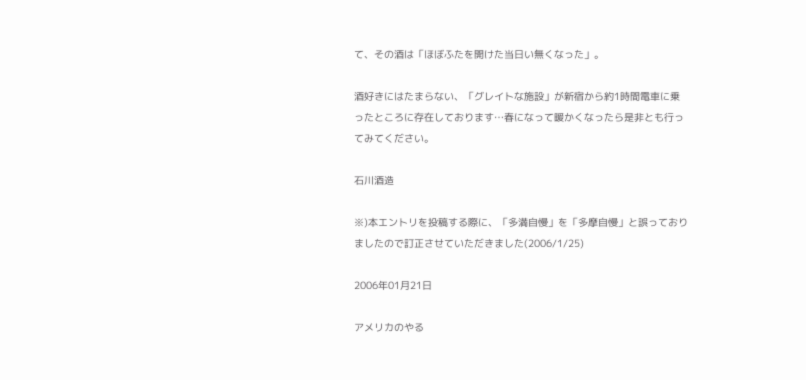て、その酒は「ほぼふたを開けた当日い無くなった」。

酒好きにはたまらない、「グレイトな施設」が新宿から約1時間電車に乗ったところに存在しております…春になって暖かくなったら是非とも行ってみてください。

石川酒造

※)本エントリを投稿する際に、「多満自慢」を「多摩自慢」と誤っておりましたので訂正させていただきました(2006/1/25)

2006年01月21日

アメリカのやる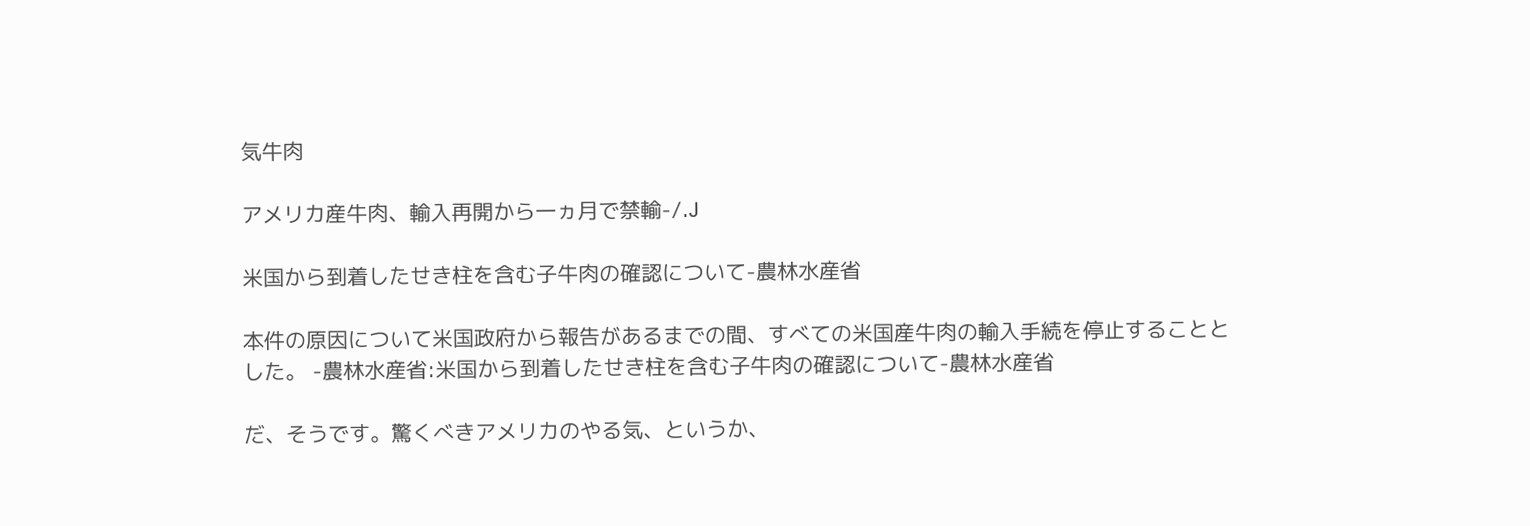気牛肉

アメリカ産牛肉、輸入再開から一ヵ月で禁輸-/.J

米国から到着したせき柱を含む子牛肉の確認について-農林水産省

本件の原因について米国政府から報告があるまでの間、すべての米国産牛肉の輸入手続を停止することとした。 -農林水産省:米国から到着したせき柱を含む子牛肉の確認について-農林水産省

だ、そうです。驚くべきアメリカのやる気、というか、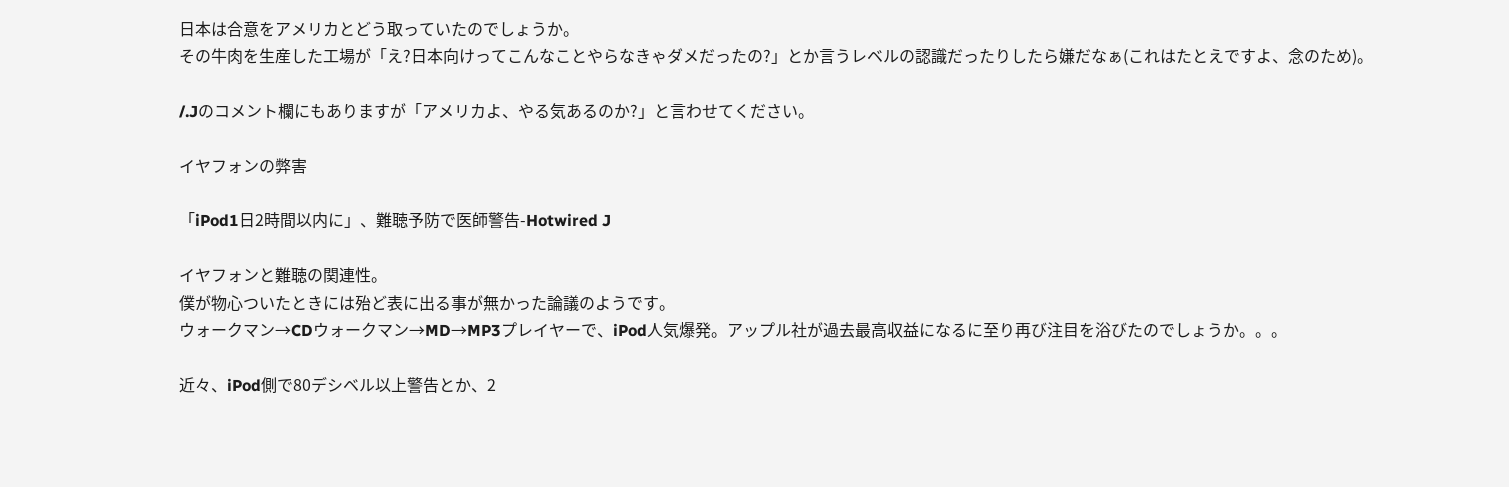日本は合意をアメリカとどう取っていたのでしょうか。
その牛肉を生産した工場が「え?日本向けってこんなことやらなきゃダメだったの?」とか言うレベルの認識だったりしたら嫌だなぁ(これはたとえですよ、念のため)。

/.Jのコメント欄にもありますが「アメリカよ、やる気あるのか?」と言わせてください。

イヤフォンの弊害

「iPod1日2時間以内に」、難聴予防で医師警告-Hotwired J

イヤフォンと難聴の関連性。
僕が物心ついたときには殆ど表に出る事が無かった論議のようです。
ウォークマン→CDウォークマン→MD→MP3プレイヤーで、iPod人気爆発。アップル社が過去最高収益になるに至り再び注目を浴びたのでしょうか。。。

近々、iPod側で80デシベル以上警告とか、2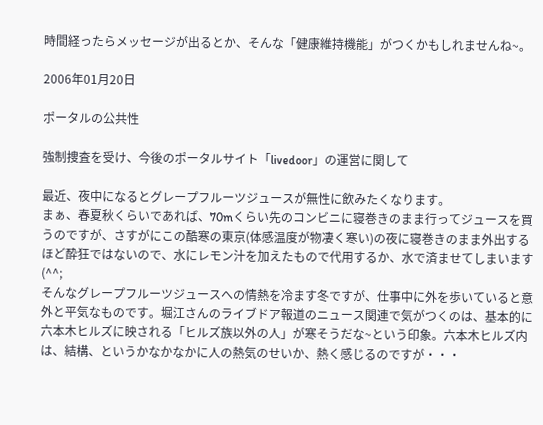時間経ったらメッセージが出るとか、そんな「健康維持機能」がつくかもしれませんね~。

2006年01月20日

ポータルの公共性

強制捜査を受け、今後のポータルサイト「livedoor」の運営に関して

最近、夜中になるとグレープフルーツジュースが無性に飲みたくなります。
まぁ、春夏秋くらいであれば、70mくらい先のコンビニに寝巻きのまま行ってジュースを買うのですが、さすがにこの酷寒の東京(体感温度が物凄く寒い)の夜に寝巻きのまま外出するほど酔狂ではないので、水にレモン汁を加えたもので代用するか、水で済ませてしまいます(^^;
そんなグレープフルーツジュースへの情熱を冷ます冬ですが、仕事中に外を歩いていると意外と平気なものです。堀江さんのライブドア報道のニュース関連で気がつくのは、基本的に六本木ヒルズに映される「ヒルズ族以外の人」が寒そうだな~という印象。六本木ヒルズ内は、結構、というかなかなかに人の熱気のせいか、熱く感じるのですが・・・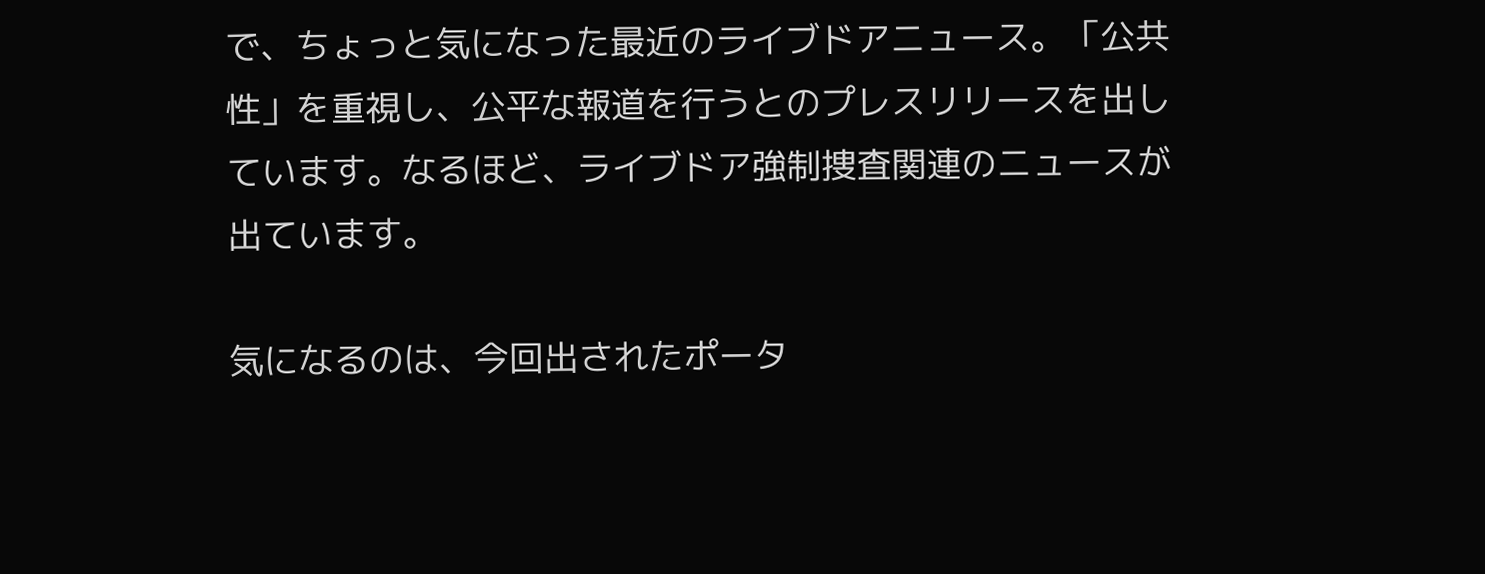で、ちょっと気になった最近のライブドアニュース。「公共性」を重視し、公平な報道を行うとのプレスリリースを出しています。なるほど、ライブドア強制捜査関連のニュースが出ています。

気になるのは、今回出されたポータ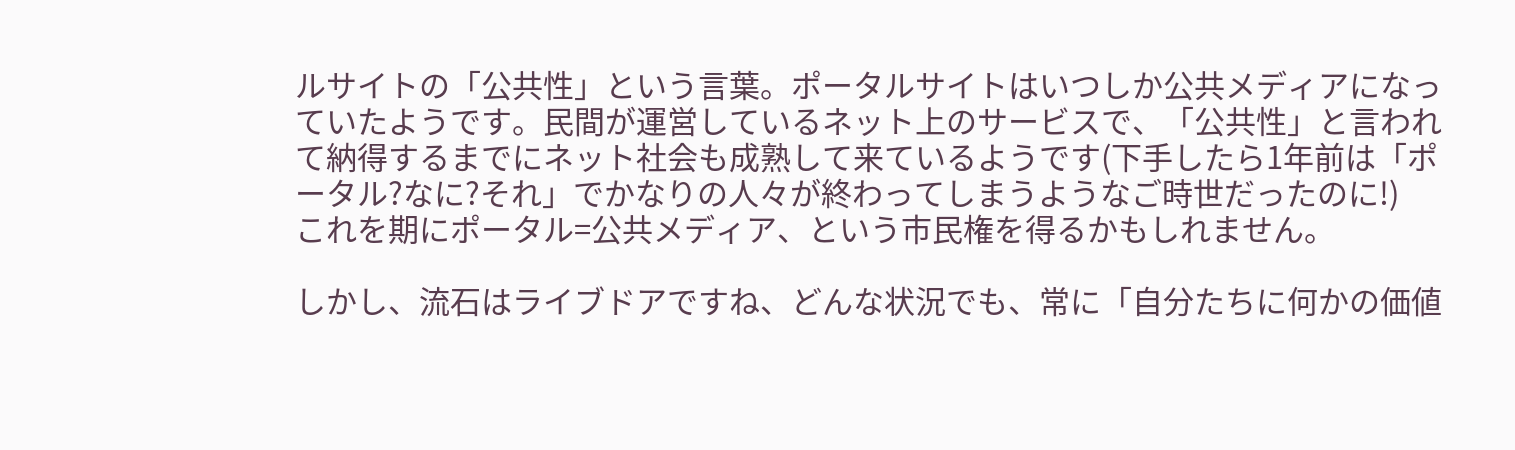ルサイトの「公共性」という言葉。ポータルサイトはいつしか公共メディアになっていたようです。民間が運営しているネット上のサービスで、「公共性」と言われて納得するまでにネット社会も成熟して来ているようです(下手したら1年前は「ポータル?なに?それ」でかなりの人々が終わってしまうようなご時世だったのに!)
これを期にポータル=公共メディア、という市民権を得るかもしれません。

しかし、流石はライブドアですね、どんな状況でも、常に「自分たちに何かの価値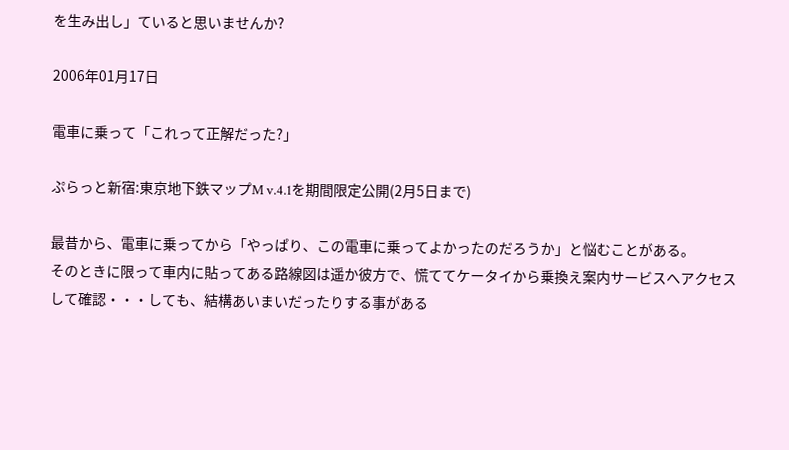を生み出し」ていると思いませんか?

2006年01月17日

電車に乗って「これって正解だった?」

ぷらっと新宿:東京地下鉄マップM v.4.1を期間限定公開(2月5日まで)

最昔から、電車に乗ってから「やっぱり、この電車に乗ってよかったのだろうか」と悩むことがある。
そのときに限って車内に貼ってある路線図は遥か彼方で、慌ててケータイから乗換え案内サービスへアクセスして確認・・・しても、結構あいまいだったりする事がある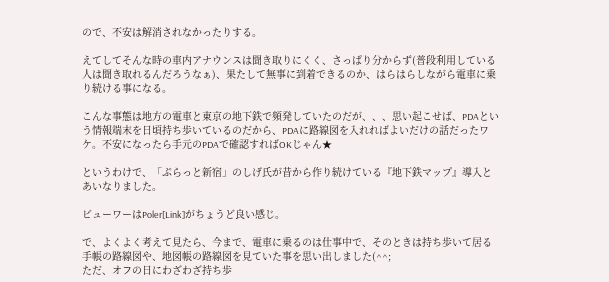ので、不安は解消されなかったりする。

えてしてそんな時の車内アナウンスは聞き取りにくく、さっぱり分からず(普段利用している人は聞き取れるんだろうなぁ)、果たして無事に到着できるのか、はらはらしながら電車に乗り続ける事になる。

こんな事態は地方の電車と東京の地下鉄で頻発していたのだが、、、思い起こせば、PDAという情報端末を日頃持ち歩いているのだから、PDAに路線図を入れればよいだけの話だったワケ。不安になったら手元のPDAで確認すればOKじゃん★

というわけで、「ぷらっと新宿」のしげ氏が昔から作り続けている『地下鉄マップ』導入とあいなりました。

ビューワーはPoler[Link]がちょうど良い感じ。

で、よくよく考えて見たら、今まで、電車に乗るのは仕事中で、そのときは持ち歩いて居る手帳の路線図や、地図帳の路線図を見ていた事を思い出しました(^^;
ただ、オフの日にわざわざ持ち歩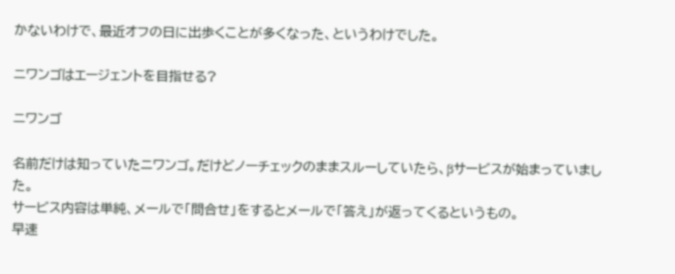かないわけで、最近オフの日に出歩くことが多くなった、というわけでした。

ニワンゴはエージェントを目指せる?

ニワンゴ

名前だけは知っていたニワンゴ。だけどノーチェックのままスルーしていたら、βサービスが始まっていました。
サービス内容は単純、メールで「問合せ」をするとメールで「答え」が返ってくるというもの。
早速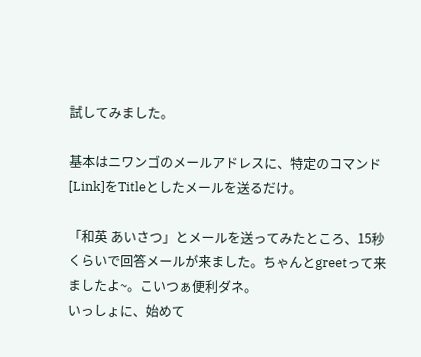試してみました。

基本はニワンゴのメールアドレスに、特定のコマンド[Link]をTitleとしたメールを送るだけ。

「和英 あいさつ」とメールを送ってみたところ、15秒くらいで回答メールが来ました。ちゃんとgreetって来ましたよ~。こいつぁ便利ダネ。
いっしょに、始めて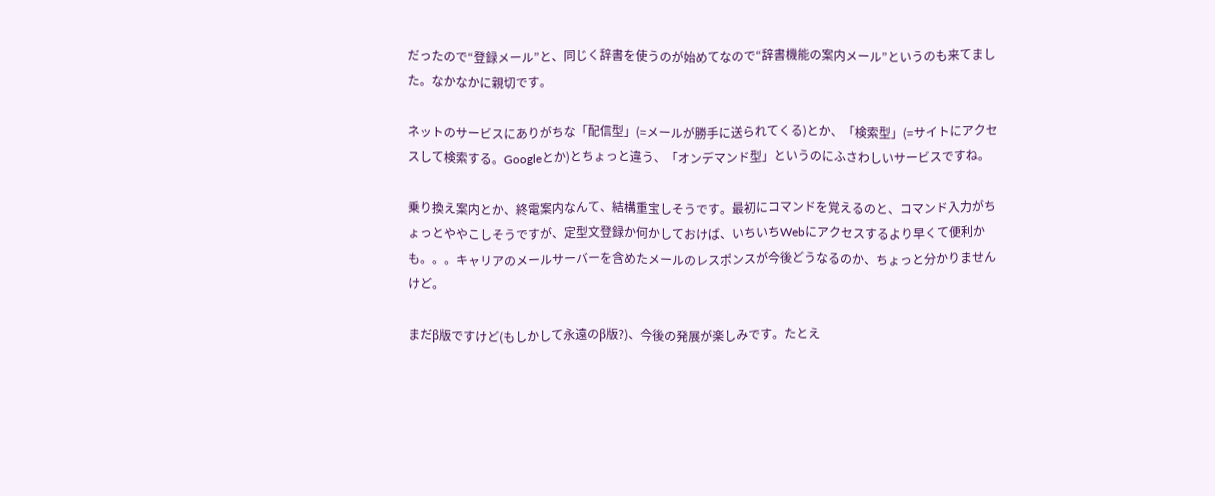だったので“登録メール”と、同じく辞書を使うのが始めてなので“辞書機能の案内メール”というのも来てました。なかなかに親切です。

ネットのサービスにありがちな「配信型」(=メールが勝手に送られてくる)とか、「検索型」(=サイトにアクセスして検索する。Googleとか)とちょっと違う、「オンデマンド型」というのにふさわしいサービスですね。

乗り換え案内とか、終電案内なんて、結構重宝しそうです。最初にコマンドを覚えるのと、コマンド入力がちょっとややこしそうですが、定型文登録か何かしておけば、いちいちWebにアクセスするより早くて便利かも。。。キャリアのメールサーバーを含めたメールのレスポンスが今後どうなるのか、ちょっと分かりませんけど。

まだβ版ですけど(もしかして永遠のβ版?)、今後の発展が楽しみです。たとえ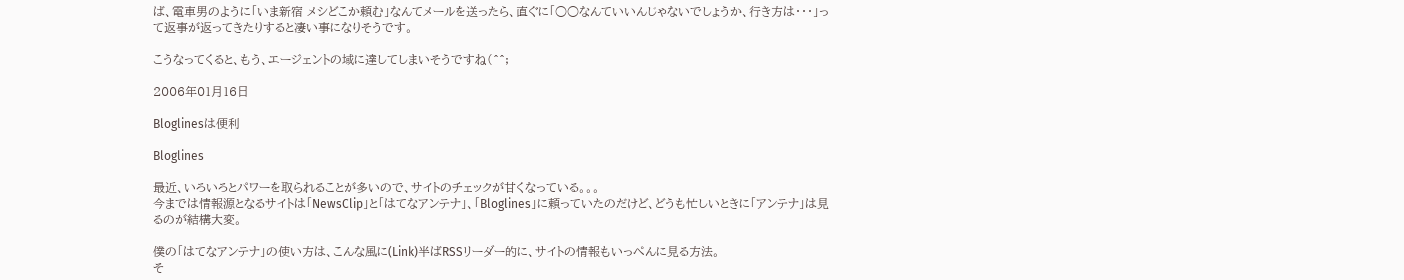ば、電車男のように「いま新宿 メシどこか頼む」なんてメールを送ったら、直ぐに「○○なんていいんじゃないでしょうか、行き方は・・・」って返事が返ってきたりすると凄い事になりそうです。

こうなってくると、もう、エージェントの域に達してしまいそうですね(^^;

2006年01月16日

Bloglinesは便利

Bloglines

最近、いろいろとパワーを取られることが多いので、サイトのチェックが甘くなっている。。。
今までは情報源となるサイトは「NewsClip」と「はてなアンテナ」、「Bloglines」に頼っていたのだけど、どうも忙しいときに「アンテナ」は見るのが結構大変。

僕の「はてなアンテナ」の使い方は、こんな風に(Link)半ばRSSリーダー的に、サイトの情報もいっぺんに見る方法。
そ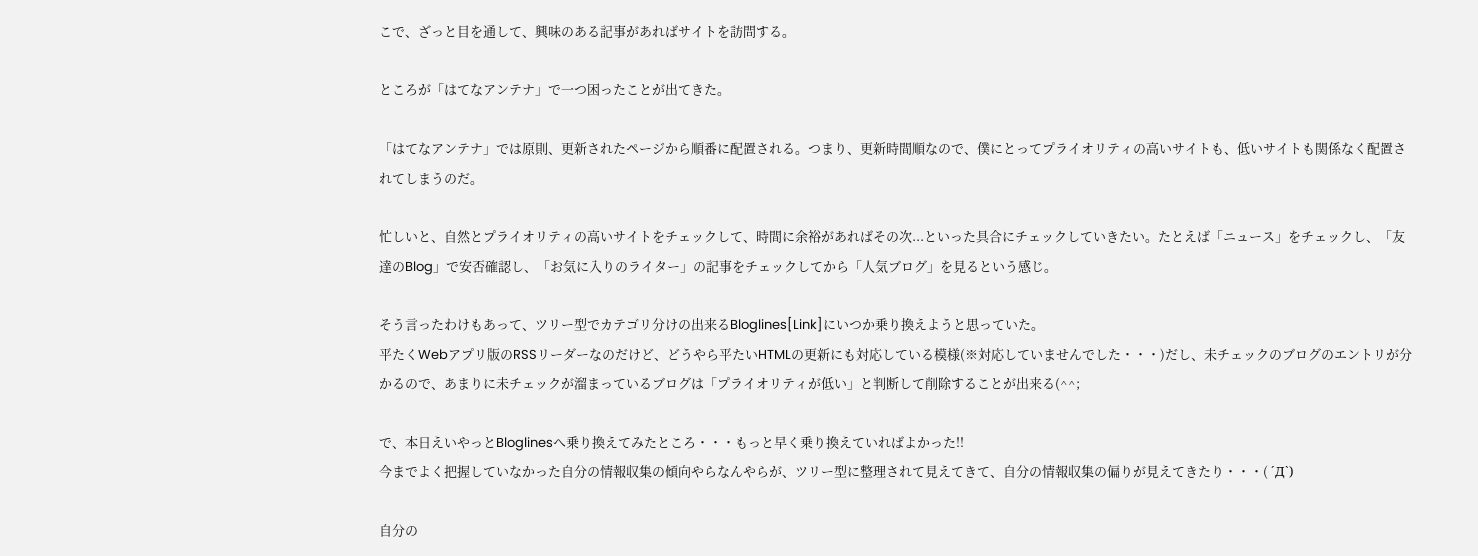こで、ざっと目を通して、興味のある記事があればサイトを訪問する。

ところが「はてなアンテナ」で一つ困ったことが出てきた。

「はてなアンテナ」では原則、更新されたページから順番に配置される。つまり、更新時間順なので、僕にとってプライオリティの高いサイトも、低いサイトも関係なく配置されてしまうのだ。

忙しいと、自然とプライオリティの高いサイトをチェックして、時間に余裕があればその次...といった具合にチェックしていきたい。たとえば「ニュース」をチェックし、「友達のBlog」で安否確認し、「お気に入りのライター」の記事をチェックしてから「人気ブログ」を見るという感じ。

そう言ったわけもあって、ツリー型でカテゴリ分けの出来るBloglines[Link]にいつか乗り換えようと思っていた。
平たくWebアプリ版のRSSリーダーなのだけど、どうやら平たいHTMLの更新にも対応している模様(※対応していませんでした・・・)だし、未チェックのブログのエントリが分かるので、あまりに未チェックが溜まっているブログは「プライオリティが低い」と判断して削除することが出来る(^^;

で、本日えいやっとBloglinesへ乗り換えてみたところ・・・もっと早く乗り換えていればよかった!!
今までよく把握していなかった自分の情報収集の傾向やらなんやらが、ツリー型に整理されて見えてきて、自分の情報収集の偏りが見えてきたり・・・( ´Д`)

自分の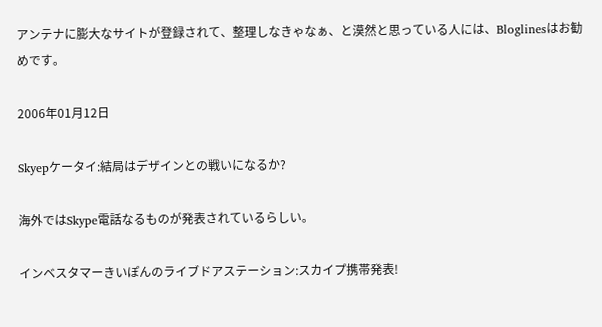アンテナに膨大なサイトが登録されて、整理しなきゃなぁ、と漠然と思っている人には、Bloglinesはお勧めです。

2006年01月12日

Skyepケータイ:結局はデザインとの戦いになるか?

海外ではSkype電話なるものが発表されているらしい。

インベスタマーきいぽんのライブドアステーション:スカイプ携帯発表!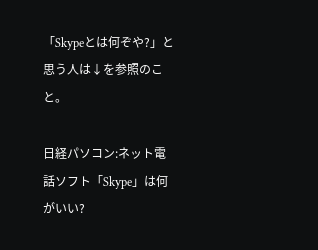「Skypeとは何ぞや?」と思う人は↓を参照のこと。

日経パソコン:ネット電話ソフト「Skype」は何がいい?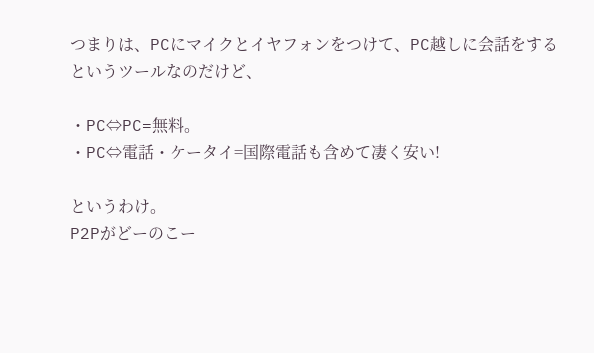つまりは、PCにマイクとイヤフォンをつけて、PC越しに会話をするというツールなのだけど、

・PC⇔PC=無料。
・PC⇔電話・ケータイ=国際電話も含めて凄く安い!

というわけ。
P2Pがどーのこー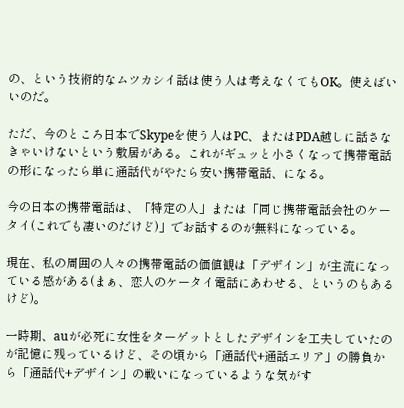の、という技術的なムツカシイ話は使う人は考えなくてもOK。使えばいいのだ。

ただ、今のところ日本でSkypeを使う人はPC、またはPDA越しに話さなきゃいけないという敷居がある。これがギュッと小さくなって携帯電話の形になったら単に通話代がやたら安い携帯電話、になる。

今の日本の携帯電話は、「特定の人」または「同じ携帯電話会社のケータイ(これでも凄いのだけど)」でお話するのが無料になっている。

現在、私の周囲の人々の携帯電話の価値観は「デザイン」が主流になっている感がある(まぁ、恋人のケータイ電話にあわせる、というのもあるけど)。

一時期、auが必死に女性をターゲットとしたデザインを工夫していたのが記憶に残っているけど、その頃から「通話代+通話エリア」の勝負から「通話代+デザイン」の戦いになっているような気がす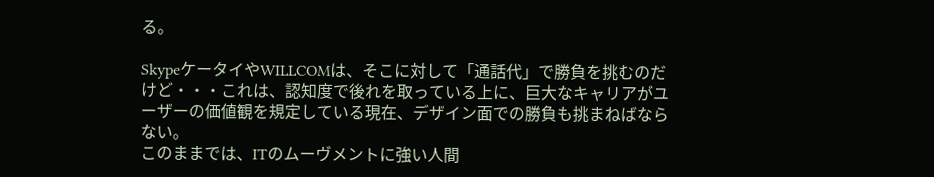る。

SkypeケータイやWILLCOMは、そこに対して「通話代」で勝負を挑むのだけど・・・これは、認知度で後れを取っている上に、巨大なキャリアがユーザーの価値観を規定している現在、デザイン面での勝負も挑まねばならない。
このままでは、ITのムーヴメントに強い人間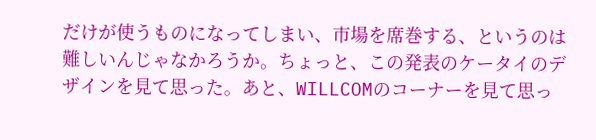だけが使うものになってしまい、市場を席巻する、というのは難しいんじゃなかろうか。ちょっと、この発表のケータイのデザインを見て思った。あと、WILLCOMのコーナーを見て思っ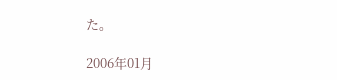た。

2006年01月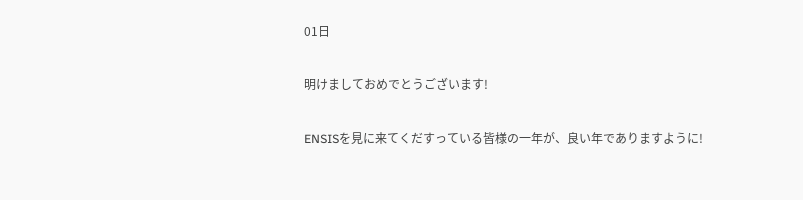01日

明けましておめでとうございます!

ENSISを見に来てくだすっている皆様の一年が、良い年でありますように!